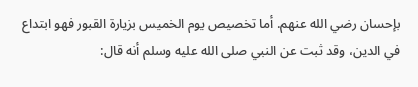بإحسان رضي الله عنهم. أما تخصيص يوم الخميس بزيارة القبور فهو ابتداع في الدين، وقد ثبت عن النبي صلى الله عليه وسلم أنه قال: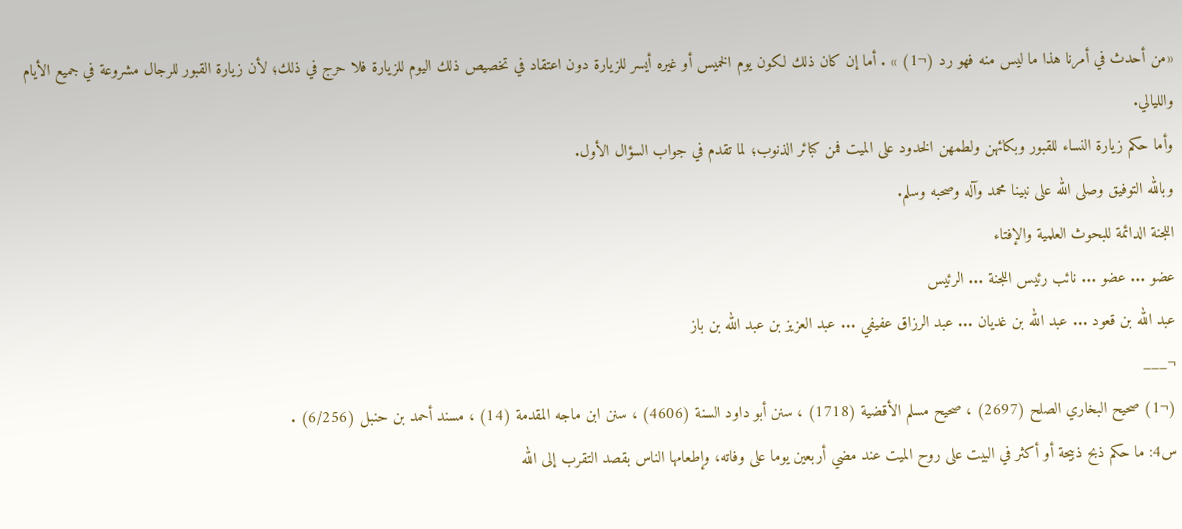«من أحدث في أمرنا هذا ما ليس منه فهو رد (¬1) » . أما إن كان ذلك لكون يوم الخميس أو غيره أيسر للزيارة دون اعتقاد في تخصيص ذلك اليوم للزيارة فلا حرج في ذلك؛ لأن زيارة القبور للرجال مشروعة في جميع الأيام والليالي.
وأما حكم زيارة النساء للقبور وبكائهن ولطمهن الخدود على الميت فمن كبائر الذنوب؛ لما تقدم في جواب السؤال الأول.
وبالله التوفيق وصلى الله على نبينا محمد وآله وصحبه وسلم.
اللجنة الدائمة للبحوث العلمية والإفتاء
عضو ... عضو ... نائب رئيس اللجنة ... الرئيس
عبد الله بن قعود ... عبد الله بن غديان ... عبد الرزاق عفيفي ... عبد العزيز بن عبد الله بن باز
¬___
(¬1) صحيح البخاري الصلح (2697) ، صحيح مسلم الأقضية (1718) ، سنن أبو داود السنة (4606) ، سنن ابن ماجه المقدمة (14) ، مسند أحمد بن حنبل (6/256) .
س4: ما حكم ذبح ذبيحة أو أكثر في البيت على روح الميت عند مضي أربعين يوما على وفاته، وإطعامها الناس بقصد التقرب إلى الله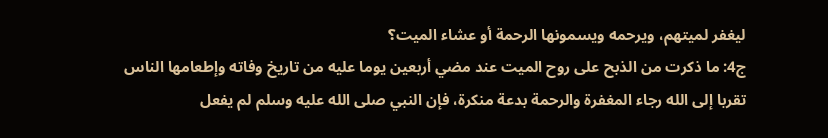ليغفر لميتهم، ويرحمه ويسمونها الرحمة أو عشاء الميت؟
ج4: ما ذكرت من الذبح على روح الميت عند مضي أربعين يوما عليه من تاريخ وفاته وإطعامها الناس تقربا إلى الله رجاء المغفرة والرحمة بدعة منكرة، فإن النبي صلى الله عليه وسلم لم يفعل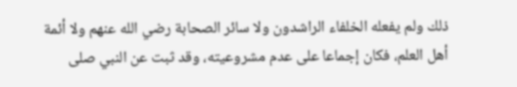ذلك ولم يفعله الخلفاء الراشدون ولا سائر الصحابة رضي الله عنهم ولا أئمة أهل العلم، فكان إجماعا على عدم مشروعيته، وقد ثبت عن النبي صلى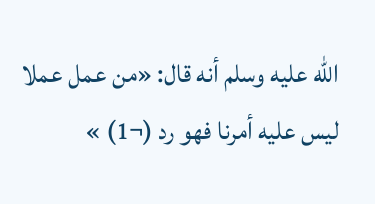الله عليه وسلم أنه قال: «من عمل عملا ليس عليه أمرنا فهو رد (¬1) »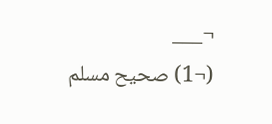¬___
(¬1) صحيح مسلم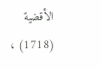الأقضية (1718) ،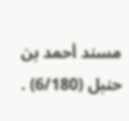مسند أحمد بن حنبل (6/180) .